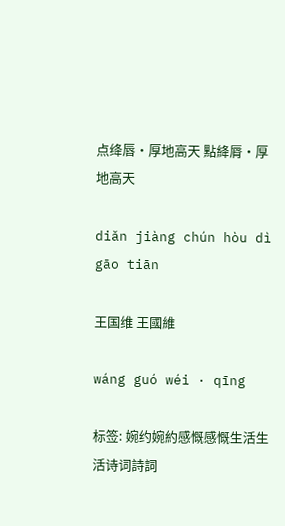点绛唇·厚地高天 點絳脣·厚地高天

diǎn jiàng chún hòu dì gāo tiān

王国维 王國維

wáng guó wéi · qīng

标签: 婉约婉約感慨感慨生活生活诗词詩詞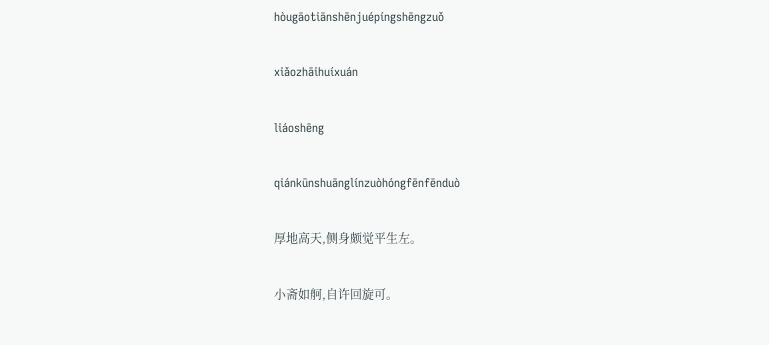hòugāotiānshēnjuépíngshēngzuǒ

xiǎozhāihuíxuán

liáoshēng

qiánkūnshuānglínzuòhóngfēnfēnduò

厚地高天,侧身颇觉平生左。

小斋如舸,自许回旋可。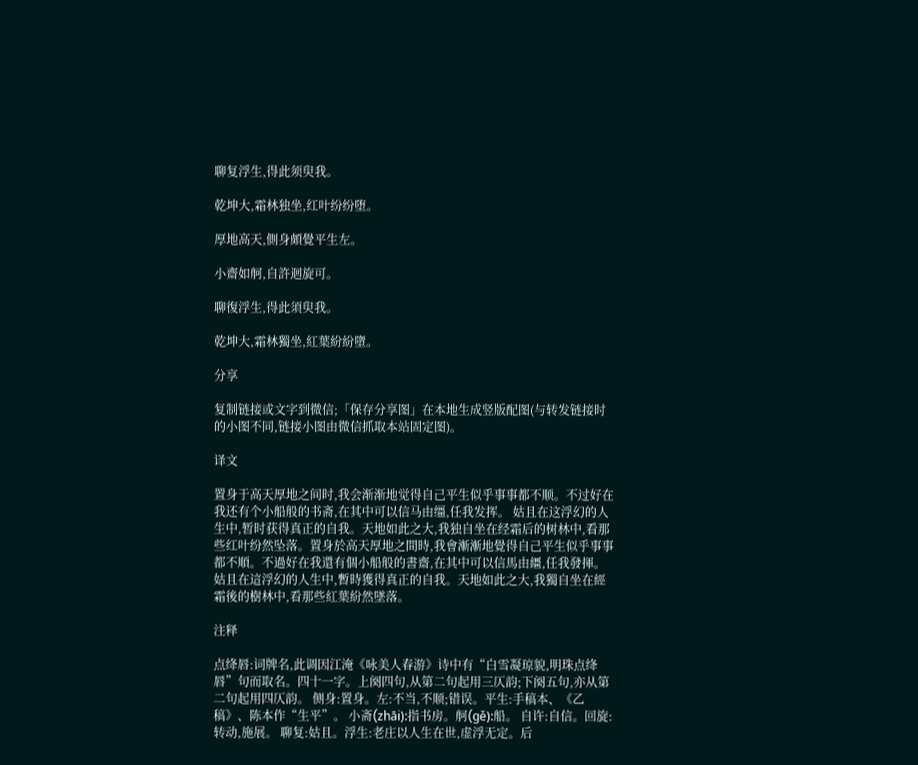聊复浮生,得此须臾我。

乾坤大,霜林独坐,红叶纷纷堕。

厚地高天,側身頗覺平生左。

小齋如舸,自許迴旋可。

聊復浮生,得此須臾我。

乾坤大,霜林獨坐,紅葉紛紛墮。

分享

复制链接或文字到微信;「保存分享图」在本地生成竖版配图(与转发链接时的小图不同,链接小图由微信抓取本站固定图)。

译文

置身于高天厚地之间时,我会渐渐地觉得自己平生似乎事事都不顺。不过好在我还有个小船般的书斋,在其中可以信马由缰,任我发挥。 姑且在这浮幻的人生中,暂时获得真正的自我。天地如此之大,我独自坐在经霜后的树林中,看那些红叶纷然坠落。置身於高天厚地之間時,我會漸漸地覺得自己平生似乎事事都不順。不過好在我還有個小船般的書齋,在其中可以信馬由繮,任我發揮。 姑且在這浮幻的人生中,暫時獲得真正的自我。天地如此之大,我獨自坐在經霜後的樹林中,看那些紅葉紛然墜落。

注释

点绛唇:词牌名,此调因江淹《咏美人春游》诗中有“白雪凝琼貌,明珠点绛唇”句而取名。四十一字。上阕四句,从第二句起用三仄韵;下阕五句,亦从第二句起用四仄韵。 侧身:置身。左:不当,不顺;错误。平生:手稿本、《乙稿》、陈本作“生平”。 小斋(zhāi):指书房。舸(gě):船。 自许:自信。回旋:转动,施展。 聊复:姑且。浮生:老庄以人生在世,虚浮无定。后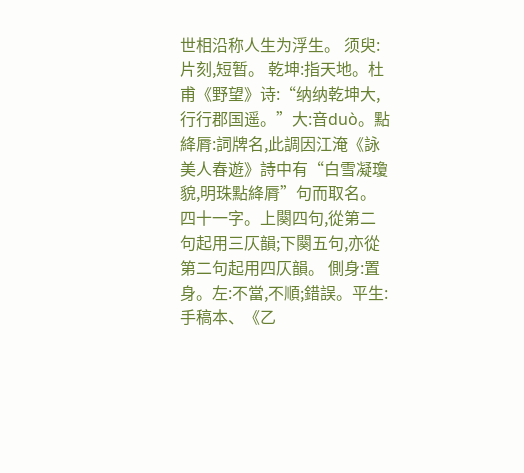世相沿称人生为浮生。 须臾:片刻,短暂。 乾坤:指天地。杜甫《野望》诗:“纳纳乾坤大,行行郡国遥。”大:音duò。點絳脣:詞牌名,此調因江淹《詠美人春遊》詩中有“白雪凝瓊貌,明珠點絳脣”句而取名。四十一字。上闋四句,從第二句起用三仄韻;下闋五句,亦從第二句起用四仄韻。 側身:置身。左:不當,不順;錯誤。平生:手稿本、《乙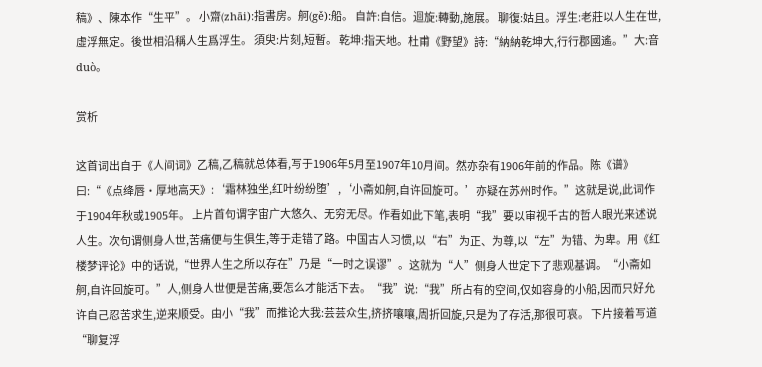稿》、陳本作“生平”。 小齋(zhāi):指書房。舸(gě):船。 自許:自信。迴旋:轉動,施展。 聊復:姑且。浮生:老莊以人生在世,虛浮無定。後世相沿稱人生爲浮生。 須臾:片刻,短暫。 乾坤:指天地。杜甫《野望》詩:“納納乾坤大,行行郡國遙。”大:音duò。

赏析

这首词出自于《人间词》乙稿,乙稿就总体看,写于1906年5月至1907年10月间。然亦杂有1906年前的作品。陈《谱》曰:“《点绛唇·厚地高天》:‘霜林独坐,红叶纷纷堕’,‘小斋如舸,自许回旋可。’亦疑在苏州时作。”这就是说,此词作于1904年秋或1905年。 上片首句谓字宙广大悠久、无穷无尽。作看如此下笔,表明“我”要以审视千古的哲人眼光来述说人生。次句谓侧身人世,苦痛便与生俱生,等于走错了路。中国古人习惯,以“右”为正、为尊,以“左”为错、为卑。用《红楼梦评论》中的话说,“世界人生之所以存在”乃是“一时之误谬”。这就为“人”侧身人世定下了悲观基调。“小斋如舸,自许回旋可。”人,侧身人世便是苦痛,要怎么才能活下去。“我”说:“我”所占有的空间,仅如容身的小船,因而只好允许自己忍苦求生,逆来顺受。由小“我”而推论大我:芸芸众生,挤挤嚷嚷,周折回旋,只是为了存活,那很可哀。 下片接着写道“聊复浮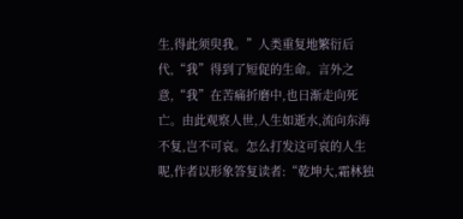生,得此须臾我。”人类重复地繁衍后代,“我”得到了短促的生命。言外之意,“我”在苦痛折磨中,也日渐走向死亡。由此观察人世,人生如逝水,流向东海不复,岂不可哀。怎么打发这可哀的人生呢,作者以形象答复读者:“乾坤大,霜林独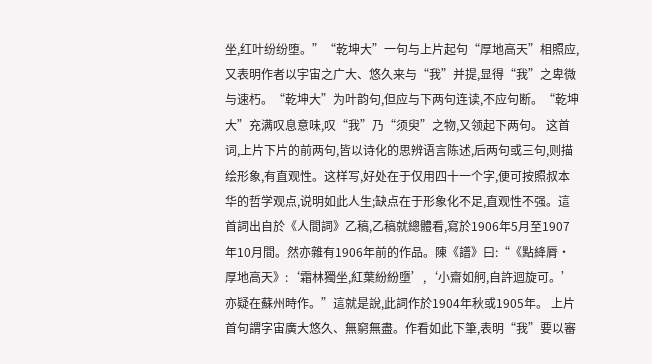坐,红叶纷纷堕。”“乾坤大”一句与上片起句“厚地高天”相照应,又表明作者以宇宙之广大、悠久来与“我”并提,显得“我”之卑微与速朽。“乾坤大”为叶韵句,但应与下两句连读,不应句断。“乾坤大”充满叹息意味,叹“我”乃“须臾”之物,又领起下两句。 这首词,上片下片的前两句,皆以诗化的思辨语言陈述,后两句或三句,则描绘形象,有直观性。这样写,好处在于仅用四十一个字,便可按照叔本华的哲学观点,说明如此人生;缺点在于形象化不足,直观性不强。這首詞出自於《人間詞》乙稿,乙稿就總體看,寫於1906年5月至1907年10月間。然亦雜有1906年前的作品。陳《譜》曰:“《點絳脣·厚地高天》:‘霜林獨坐,紅葉紛紛墮’,‘小齋如舸,自許迴旋可。’亦疑在蘇州時作。”這就是說,此詞作於1904年秋或1905年。 上片首句謂字宙廣大悠久、無窮無盡。作看如此下筆,表明“我”要以審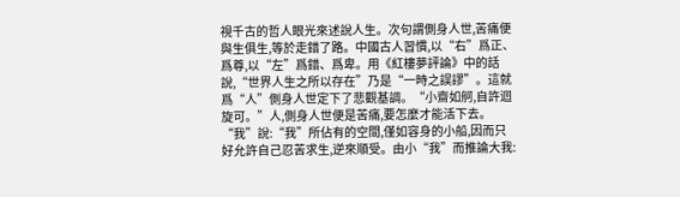視千古的哲人眼光來述說人生。次句謂側身人世,苦痛便與生俱生,等於走錯了路。中國古人習慣,以“右”爲正、爲尊,以“左”爲錯、爲卑。用《紅樓夢評論》中的話說,“世界人生之所以存在”乃是“一時之誤謬”。這就爲“人”側身人世定下了悲觀基調。“小齋如舸,自許迴旋可。”人,側身人世便是苦痛,要怎麼才能活下去。“我”說:“我”所佔有的空間,僅如容身的小船,因而只好允許自己忍苦求生,逆來順受。由小“我”而推論大我: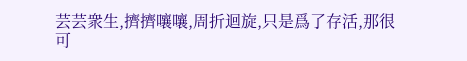芸芸衆生,擠擠嚷嚷,周折迴旋,只是爲了存活,那很可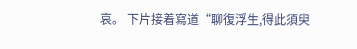哀。 下片接着寫道“聊復浮生,得此須臾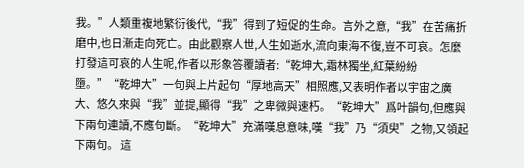我。”人類重複地繁衍後代,“我”得到了短促的生命。言外之意,“我”在苦痛折磨中,也日漸走向死亡。由此觀察人世,人生如逝水,流向東海不復,豈不可哀。怎麼打發這可哀的人生呢,作者以形象答覆讀者:“乾坤大,霜林獨坐,紅葉紛紛墮。”“乾坤大”一句與上片起句“厚地高天”相照應,又表明作者以宇宙之廣大、悠久來與“我”並提,顯得“我”之卑微與速朽。“乾坤大”爲叶韻句,但應與下兩句連讀,不應句斷。“乾坤大”充滿嘆息意味,嘆“我”乃“須臾”之物,又領起下兩句。 這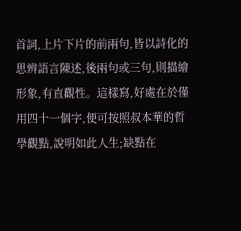首詞,上片下片的前兩句,皆以詩化的思辨語言陳述,後兩句或三句,則描繪形象,有直觀性。這樣寫,好處在於僅用四十一個字,便可按照叔本華的哲學觀點,說明如此人生;缺點在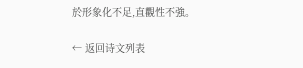於形象化不足,直觀性不強。

← 返回诗文列表